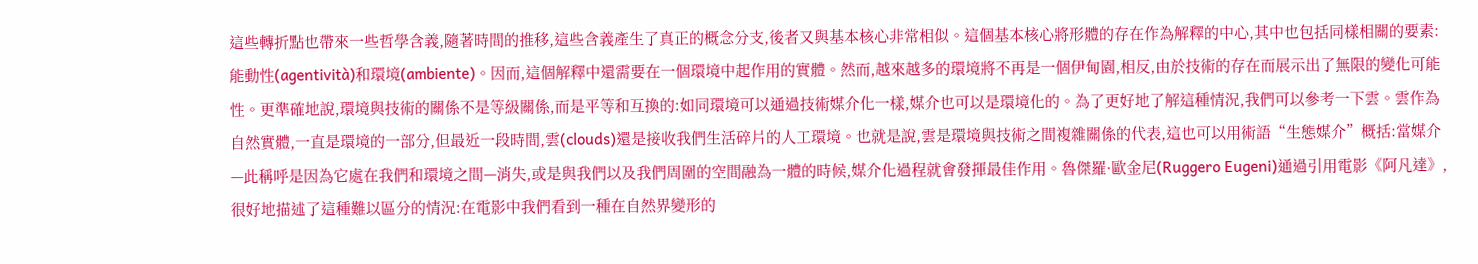這些轉折點也帶來一些哲學含義,隨著時間的推移,這些含義產生了真正的概念分支,後者又與基本核心非常相似。這個基本核心將形體的存在作為解釋的中心,其中也包括同樣相關的要素:能動性(agentività)和環境(ambiente)。因而,這個解釋中還需要在一個環境中起作用的實體。然而,越來越多的環境將不再是一個伊甸園,相反,由於技術的存在而展示出了無限的變化可能性。更準確地說,環境與技術的關係不是等級關係,而是平等和互換的:如同環境可以通過技術媒介化一樣,媒介也可以是環境化的。為了更好地了解這種情況,我們可以參考一下雲。雲作為自然實體,一直是環境的一部分,但最近一段時間,雲(clouds)還是接收我們生活碎片的人工環境。也就是說,雲是環境與技術之間複雜關係的代表,這也可以用術語“生態媒介”概括:當媒介—此稱呼是因為它處在我們和環境之間—消失,或是與我們以及我們周圍的空間融為一體的時候,媒介化過程就會發揮最佳作用。魯傑羅·歐金尼(Ruggero Eugeni)通過引用電影《阿凡達》,很好地描述了這種難以區分的情況:在電影中我們看到一種在自然界變形的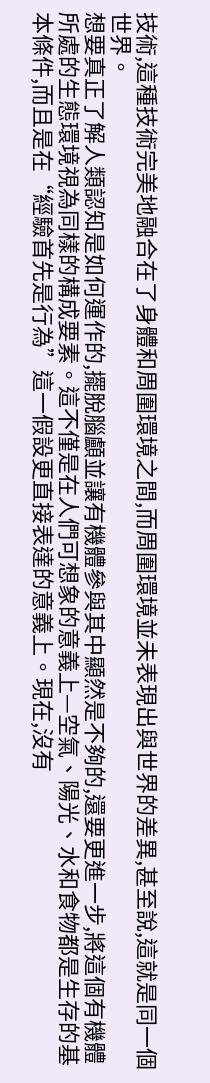技術,這種技術完美地融合在了身體和周圍環境之間,而周圍環境並未表現出與世界的差異,甚至說,這就是同一個世界。
想要真正了解人類認知是如何運作的,擺脫腦顱並讓有機體參與其中顯然是不夠的,還要更進一步,將這個有機體所處的生態環境視為同樣的構成要素。這不僅是在人們可想象的意義上—空氣、陽光、水和食物都是生存的基本條件,而且是在“經驗首先是行為”這一假設更直接表達的意義上。現在,沒有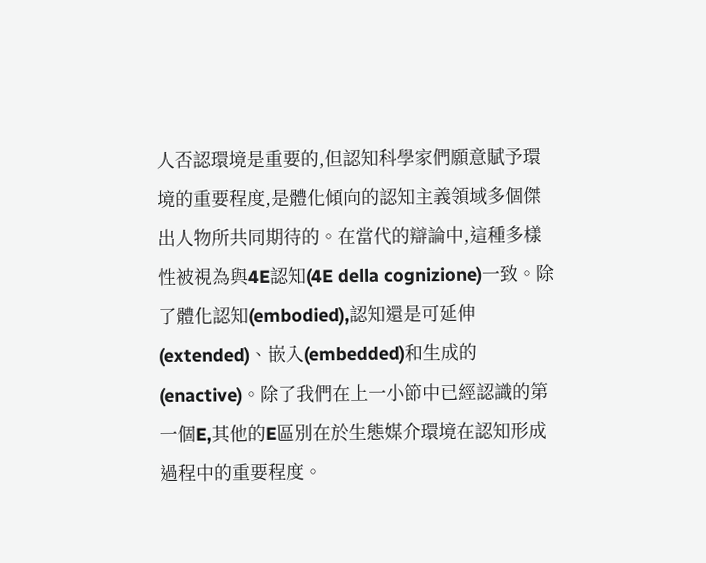人否認環境是重要的,但認知科學家們願意賦予環境的重要程度,是體化傾向的認知主義領域多個傑出人物所共同期待的。在當代的辯論中,這種多樣性被視為與4E認知(4E della cognizione)一致。除了體化認知(embodied),認知還是可延伸(extended)、嵌入(embedded)和生成的(enactive)。除了我們在上一小節中已經認識的第一個E,其他的E區別在於生態媒介環境在認知形成過程中的重要程度。